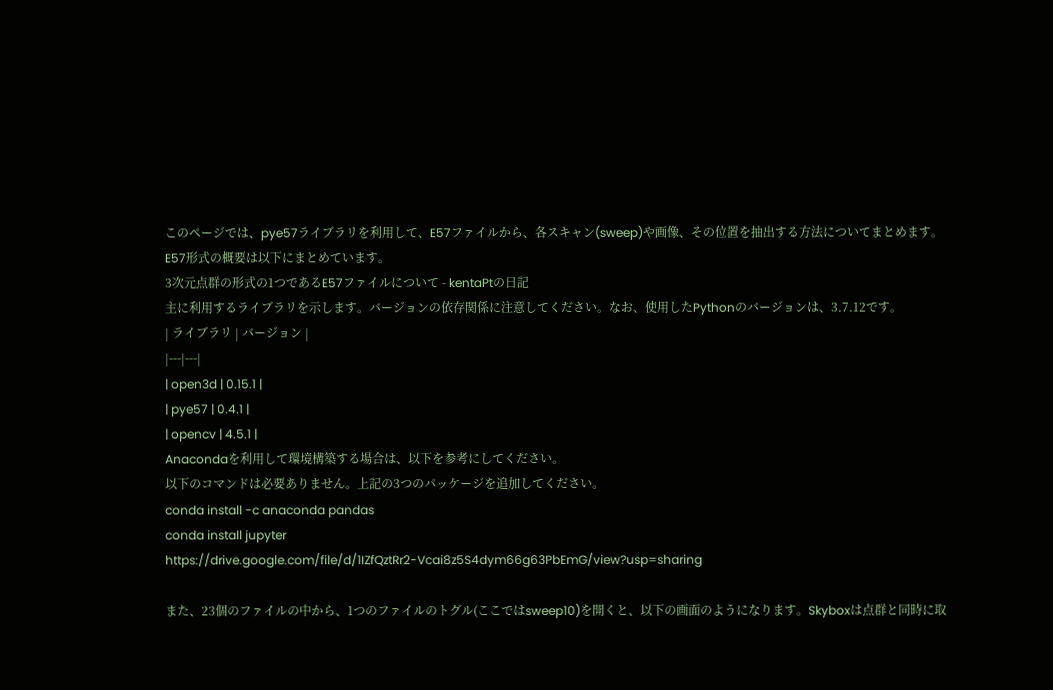このページでは、pye57ライブラリを利用して、E57ファイルから、各スキャン(sweep)や画像、その位置を抽出する方法についてまとめます。
E57形式の概要は以下にまとめています。
3次元点群の形式の1つであるE57ファイルについて - kentaPtの日記
主に利用するライブラリを示します。バージョンの依存関係に注意してください。なお、使用したPythonのバージョンは、3.7.12です。
| ライブラリ | バージョン |
|---|---|
| open3d | 0.15.1 |
| pye57 | 0.4.1 |
| opencv | 4.5.1 |
Anacondaを利用して環境構築する場合は、以下を参考にしてください。
以下のコマンドは必要ありません。上記の3つのパッケージを追加してください。
conda install -c anaconda pandas
conda install jupyter
https://drive.google.com/file/d/1IZfQztRr2-Vcai8z5S4dym66g63PbEmG/view?usp=sharing

また、23個のファイルの中から、1つのファイルのトグル(ここではsweep10)を開くと、以下の画面のようになります。Skyboxは点群と同時に取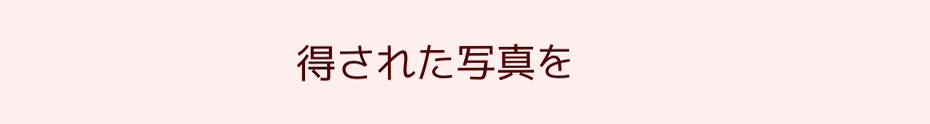得された写真を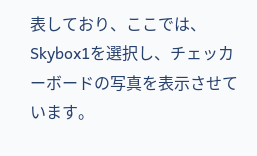表しており、ここでは、Skybox1を選択し、チェッカーボードの写真を表示させています。